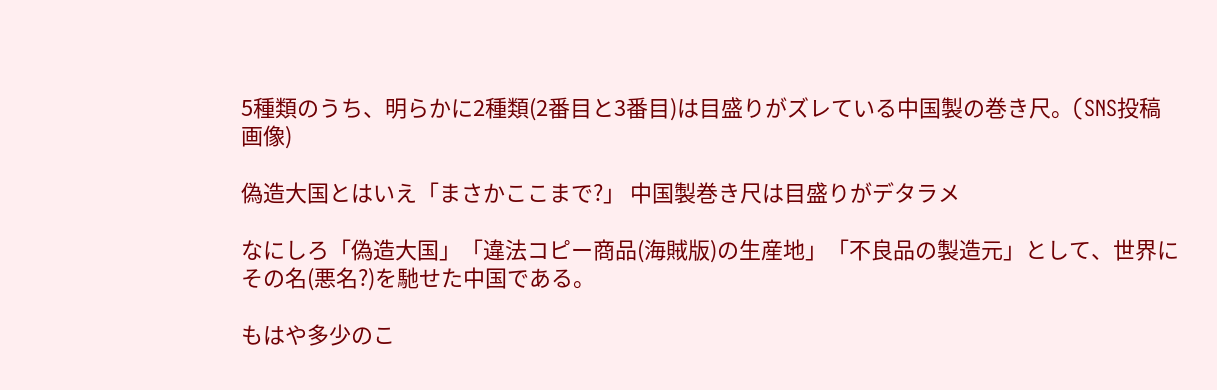5種類のうち、明らかに2種類(2番目と3番目)は目盛りがズレている中国製の巻き尺。(SNS投稿画像)

偽造大国とはいえ「まさかここまで?」 中国製巻き尺は目盛りがデタラメ

なにしろ「偽造大国」「違法コピー商品(海賊版)の生産地」「不良品の製造元」として、世界にその名(悪名?)を馳せた中国である。

もはや多少のこ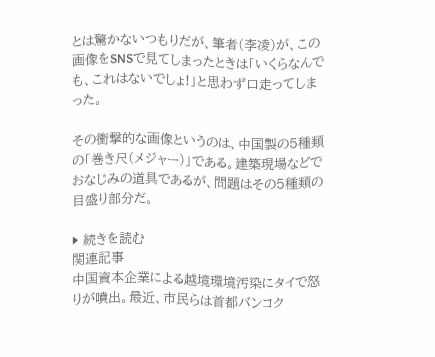とは驚かないつもりだが、筆者(李凌)が、この画像をSNSで見てしまったときは「いくらなんでも、これはないでしょ!」と思わず口走ってしまった。

その衝撃的な画像というのは、中国製の5種類の「巻き尺(メジャー)」である。建築現場などでおなじみの道具であるが、問題はその5種類の目盛り部分だ。

▶ 続きを読む
関連記事
中国資本企業による越境環境汚染にタイで怒りが噴出。最近、市民らは首都バンコク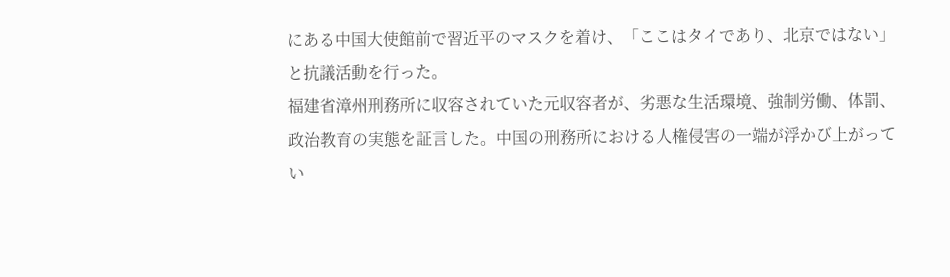にある中国大使館前で習近平のマスクを着け、「ここはタイであり、北京ではない」と抗議活動を行った。
福建省漳州刑務所に収容されていた元収容者が、劣悪な生活環境、強制労働、体罰、政治教育の実態を証言した。中国の刑務所における人権侵害の一端が浮かび上がってい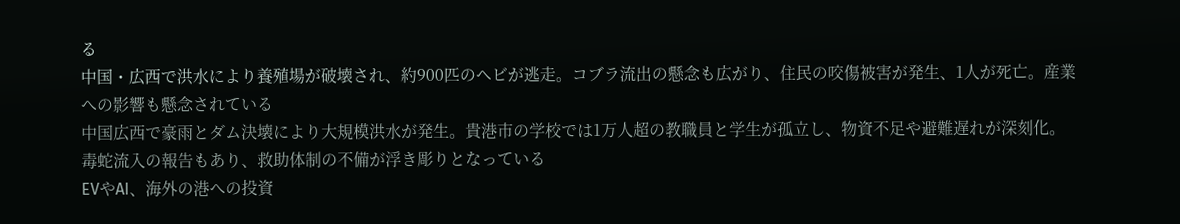る
中国・広西で洪水により養殖場が破壊され、約900匹のヘビが逃走。コブラ流出の懸念も広がり、住民の咬傷被害が発生、1人が死亡。産業への影響も懸念されている
中国広西で豪雨とダム決壊により大規模洪水が発生。貴港市の学校では1万人超の教職員と学生が孤立し、物資不足や避難遅れが深刻化。毒蛇流入の報告もあり、救助体制の不備が浮き彫りとなっている
EVやAI、海外の港への投資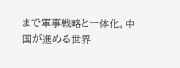まで軍事戦略と一体化。中国が進める世界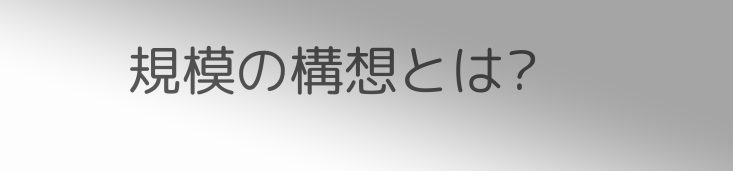規模の構想とは?